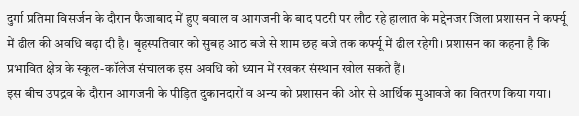दुर्गा प्रतिमा विसर्जन के दौरान फैजाबाद में हुए बवाल व आगजनी के बाद पटरी पर लौट रहे हालात के मद्देनजर जिला प्रशासन ने कर्फ्यू में ढील की अवधि बढ़ा दी है। बृहस्पतिवार को सुबह आठ बजे से शाम छह बजे तक कर्फ्यू में ढील रहेगी। प्रशासन का कहना है कि प्रभावित क्षेत्र के स्कूल-कॉलेज संचालक इस अवधि को ध्यान में रखकर संस्थान खोल सकते हैं।
इस बीच उपद्रव के दौरान आगजनी के पीड़ित दुकानदारों व अन्य को प्रशासन की ओर से आर्थिक मुआवजे का वितरण किया गया।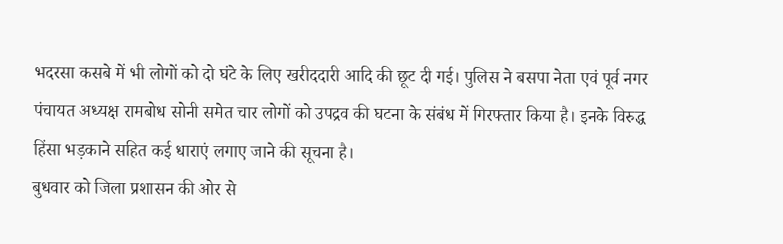भदरसा कसबे में भी लोगों को दो घंटे के लिए खरीददारी आदि की छूट दी गई। पुलिस ने बसपा नेता एवं पूर्व नगर पंचायत अध्यक्ष रामबोध सोनी समेत चार लोगों को उपद्रव की घटना के संबंध में गिरफ्तार किया है। इनके विरुद्ध हिंसा भड़काने सहित कई धाराएं लगाए जाने की सूचना है।
बुधवार को जिला प्रशासन की ओर से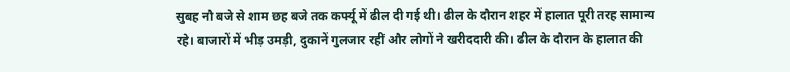सुबह नौ बजे से शाम छह बजे तक कर्फ्यू में ढील दी गई थी। ढील के दौरान शहर में हालात पूरी तरह सामान्य रहे। बाजारों में भीड़ उमड़ी, दुकानें गुलजार रहीं और लोगों ने खरीददारी की। ढील के दौरान के हालात की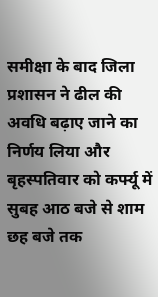समीक्षा के बाद जिला प्रशासन ने ढील की अवधि बढ़ाए जाने का निर्णय लिया और बृहस्पतिवार को कर्फ्यू में सुबह आठ बजे से शाम छह बजे तक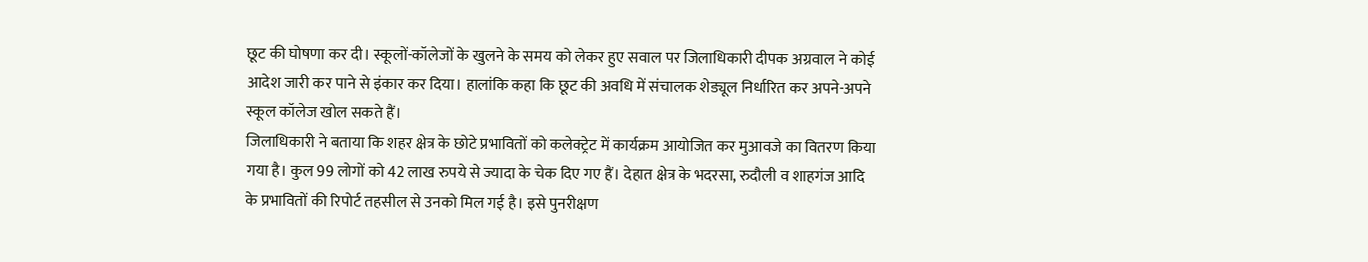छूट की घोषणा कर दी। स्कूलों-कॉलेजों के खुलने के समय को लेकर हुए सवाल पर जिलाधिकारी दीपक अग्रवाल ने कोई आदेश जारी कर पाने से इंकार कर दिया। हालांकि कहा कि छूट की अवधि में संचालक शेड्यूल निर्धारित कर अपने-अपने स्कूल कॉलेज खोल सकते हैं।
जिलाधिकारी ने बताया कि शहर क्षेत्र के छोटे प्रभावितों को कलेक्ट्रेट में कार्यक्रम आयोजित कर मुआवजे का वितरण किया गया है। कुल 99 लोगों को 42 लाख रुपये से ज्यादा के चेक दिए गए हैं। देहात क्षेत्र के भदरसा, रुदौली व शाहगंज आदि के प्रभावितों की रिपोर्ट तहसील से उनको मिल गई है। इसे पुनरीक्षण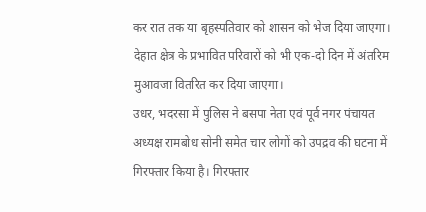कर रात तक या बृहस्पतिवार को शासन को भेज दिया जाएगा। देहात क्षेत्र के प्रभावित परिवारों को भी एक-दो दिन में अंतरिम मुआवजा वितरित कर दिया जाएगा।
उधर, भदरसा में पुलिस ने बसपा नेता एवं पूर्व नगर पंचायत अध्यक्ष रामबोध सोनी समेत चार लोगों को उपद्रव की घटना में गिरफ्तार किया है। गिरफ्तार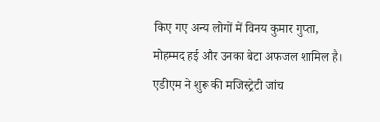किए गए अन्य लोगों में विनय कुमार गुप्ता, मोहम्मद हई और उनका बेटा अफजल शामिल है।
एडीएम ने शुरू की मजिस्ट्रेटी जांच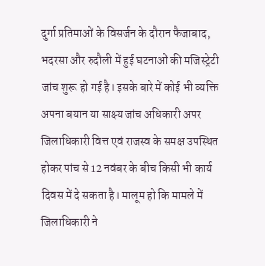दुर्गा प्रतिमाओं के विसर्जन के दौरान फैजाबाद, भदरसा और रुदौली में हुई घटनाओं की मजिस्ट्रेटी जांच शुरू हो गई है। इसके बारे में कोई भी व्यक्ति अपना बयान या साक्ष्य जांच अधिकारी अपर जिलाधिकारी वित्त एवं राजस्व के समक्ष उपस्थित होकर पांच से 12 नवंबर के बीच किसी भी कार्य दिवस में दे सकता है। मालूम हो कि मामले में जिलाधिकारी ने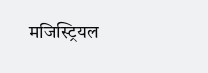मजिस्ट्रियल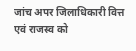जांच अपर जिलाधिकारी वित्त एवं राजस्व को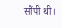सौंपी थी।